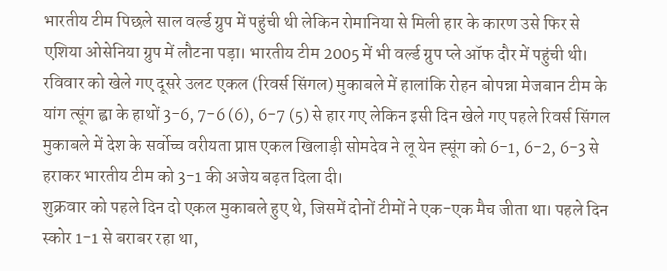भारतीय टीम पिछले साल वर्ल्ड ग्रुप में पहुंची थी लेकिन रोमानिया से मिली हार के कारण उसे फिर से एशिया ओसेनिया ग्रुप में लौटना पड़ा। भारतीय टीम 2005 में भी वर्ल्ड ग्रुप प्ले ऑफ दौर में पहुंची थी।
रविवार को खेले गए दूसरे उलट एकल (रिवर्स सिंगल) मुकाबले में हालांकि रोहन बोपन्ना मेजबान टीम के यांग त्सूंग ह्वा के हाथों 3-6, 7-6 (6), 6-7 (5) से हार गए लेकिन इसी दिन खेले गए पहले रिवर्स सिंगल मुकाबले में देश के सर्वोच्च वरीयता प्राप्त एकल खिलाड़ी सोमदेव ने लू येन ह्सूंग को 6-1, 6-2, 6-3 से हराकर भारतीय टीम को 3-1 की अजेय बढ़त दिला दी।
शुक्रवार को पहले दिन दो एकल मुकाबले हुए थे, जिसमें दोनों टीमों ने एक-एक मैच जीता था। पहले दिन स्कोर 1-1 से बराबर रहा था,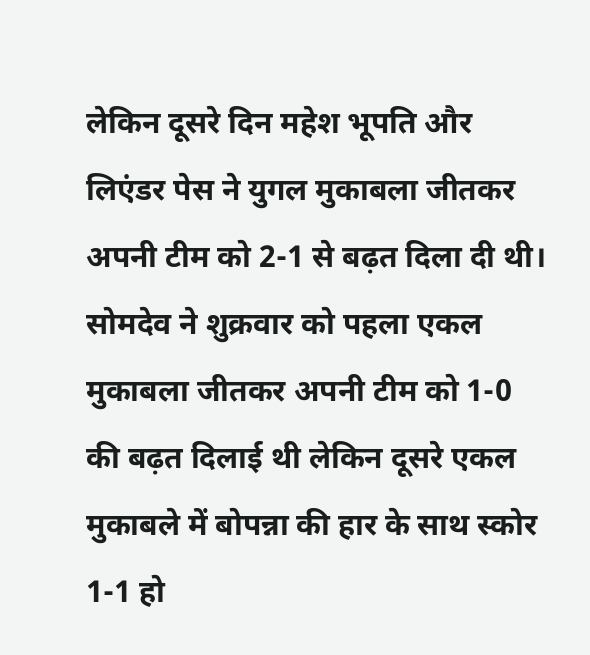लेकिन दूसरे दिन महेश भूपति और लिएंडर पेस ने युगल मुकाबला जीतकर अपनी टीम को 2-1 से बढ़त दिला दी थी।
सोमदेव ने शुक्रवार को पहला एकल मुकाबला जीतकर अपनी टीम को 1-0 की बढ़त दिलाई थी लेकिन दूसरे एकल मुकाबले में बोपन्ना की हार के साथ स्कोर 1-1 हो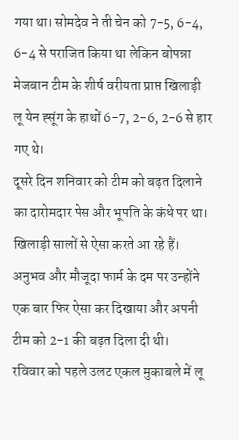गया था। सोमदेव ने ती चेन को 7-5, 6-4, 6-4 से पराजित किया था लेकिन बोपन्ना मेजबान टीम के शीर्ष वरीयता प्राप्त खिलाड़ी लू येन ह्सूंग के हाथों 6-7, 2-6, 2-6 से हार गए थे।
दूसरे दिन शनिवार को टीम को बढ़त दिलाने का दारोमदार पेस और भूपति के कंधे पर था। खिलाड़ी सालों से ऐसा करते आ रहे हैं। अनुभव और मौजूदा फार्म के दम पर उन्होंने एक बार फिर ऐसा कर दिखाया और अपनी टीम को 2-1 की बढ़त दिला दी थी।
रविवार को पहले उलट एकल मुकाबले में लू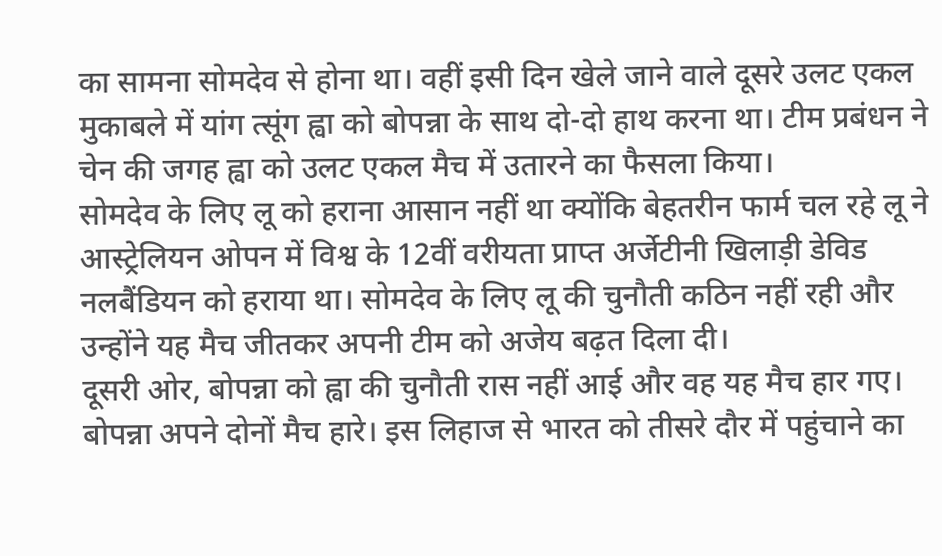का सामना सोमदेव से होना था। वहीं इसी दिन खेले जाने वाले दूसरे उलट एकल मुकाबले में यांग त्सूंग ह्वा को बोपन्ना के साथ दो-दो हाथ करना था। टीम प्रबंधन ने चेन की जगह ह्वा को उलट एकल मैच में उतारने का फैसला किया।
सोमदेव के लिए लू को हराना आसान नहीं था क्योंकि बेहतरीन फार्म चल रहे लू ने आस्ट्रेलियन ओपन में विश्व के 12वीं वरीयता प्राप्त अर्जेटीनी खिलाड़ी डेविड नलबैंडियन को हराया था। सोमदेव के लिए लू की चुनौती कठिन नहीं रही और उन्होंने यह मैच जीतकर अपनी टीम को अजेय बढ़त दिला दी।
दूसरी ओर, बोपन्ना को ह्वा की चुनौती रास नहीं आई और वह यह मैच हार गए। बोपन्ना अपने दोनों मैच हारे। इस लिहाज से भारत को तीसरे दौर में पहुंचाने का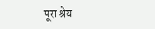पूरा श्रेय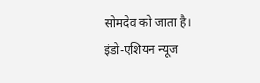सोमदेव को जाता है।
इंडो-एशियन न्यूज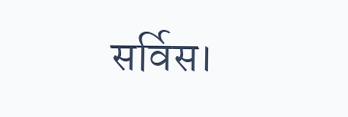सर्विस।